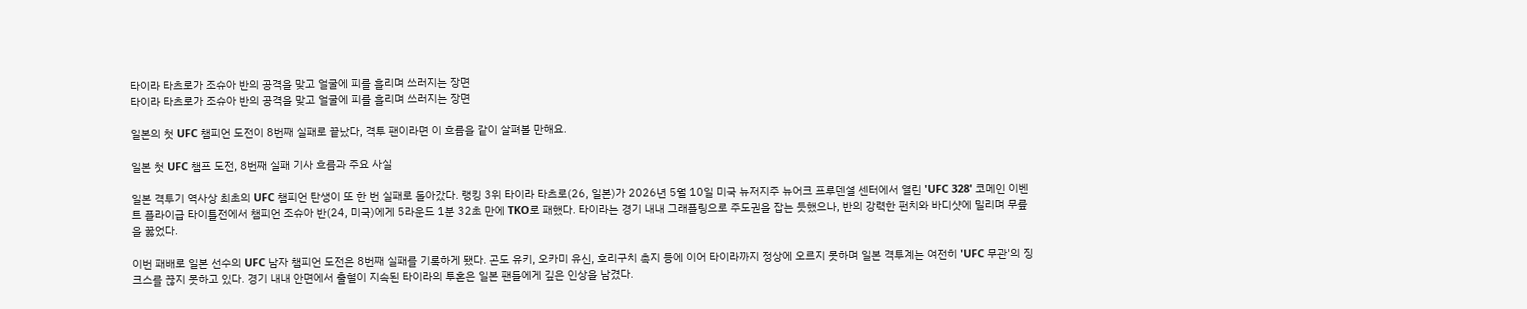타이라 타츠로가 조슈아 반의 공격을 맞고 얼굴에 피를 흘리며 쓰러지는 장면
타이라 타츠로가 조슈아 반의 공격을 맞고 얼굴에 피를 흘리며 쓰러지는 장면

일본의 첫 UFC 챔피언 도전이 8번째 실패로 끝났다, 격투 팬이라면 이 흐름을 같이 살펴볼 만해요.

일본 첫 UFC 챔프 도전, 8번째 실패 기사 흐름과 주요 사실

일본 격투기 역사상 최초의 UFC 챔피언 탄생이 또 한 번 실패로 돌아갔다. 랭킹 3위 타이라 타츠로(26, 일본)가 2026년 5월 10일 미국 뉴저지주 뉴어크 프루덴셜 센터에서 열린 'UFC 328' 코메인 이벤트 플라이급 타이틀전에서 챔피언 조슈아 반(24, 미국)에게 5라운드 1분 32초 만에 TKO로 패했다. 타이라는 경기 내내 그래플링으로 주도권을 잡는 듯했으나, 반의 강력한 펀치와 바디샷에 밀리며 무릎을 꿇었다.

이번 패배로 일본 선수의 UFC 남자 챔피언 도전은 8번째 실패를 기록하게 됐다. 곤도 유키, 오카미 유신, 호리구치 촉지 등에 이어 타이라까지 정상에 오르지 못하며 일본 격투계는 여전히 'UFC 무관'의 징크스를 끊지 못하고 있다. 경기 내내 안면에서 출혈이 지속된 타이라의 투혼은 일본 팬들에게 깊은 인상을 남겼다.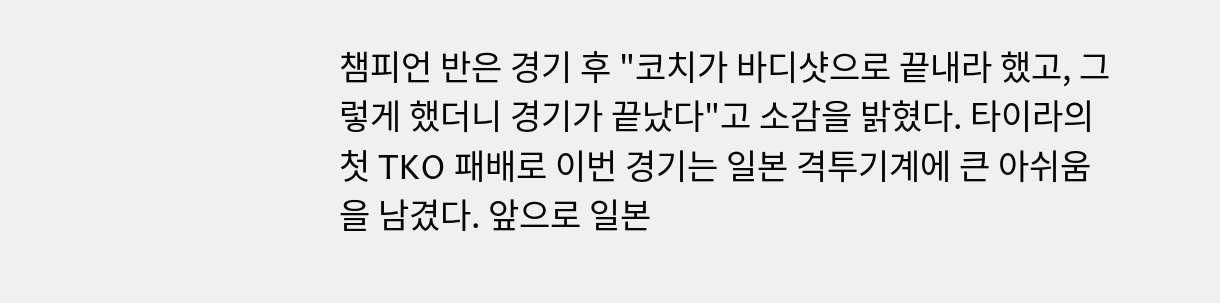챔피언 반은 경기 후 "코치가 바디샷으로 끝내라 했고, 그렇게 했더니 경기가 끝났다"고 소감을 밝혔다. 타이라의 첫 TKO 패배로 이번 경기는 일본 격투기계에 큰 아쉬움을 남겼다. 앞으로 일본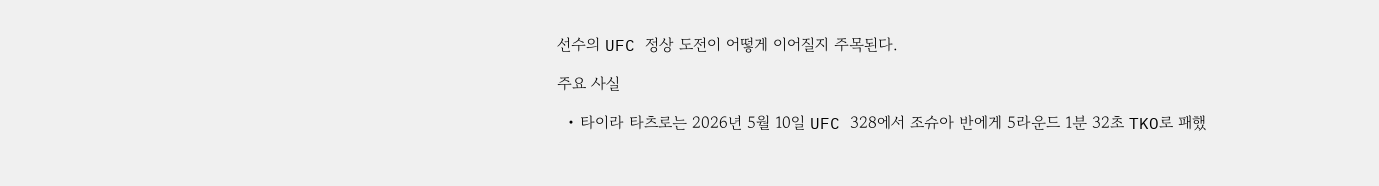선수의 UFC 정상 도전이 어떻게 이어질지 주목된다.

주요 사실

  • 타이라 타츠로는 2026년 5월 10일 UFC 328에서 조슈아 반에게 5라운드 1분 32초 TKO로 패했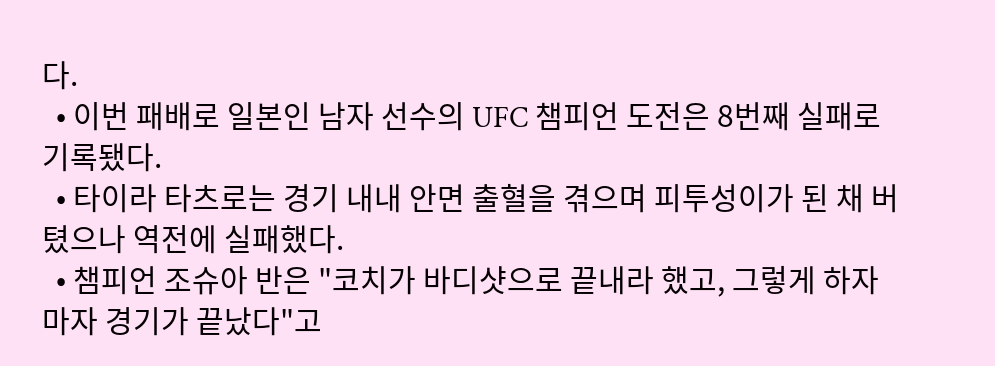다.
  • 이번 패배로 일본인 남자 선수의 UFC 챔피언 도전은 8번째 실패로 기록됐다.
  • 타이라 타츠로는 경기 내내 안면 출혈을 겪으며 피투성이가 된 채 버텼으나 역전에 실패했다.
  • 챔피언 조슈아 반은 "코치가 바디샷으로 끝내라 했고, 그렇게 하자마자 경기가 끝났다"고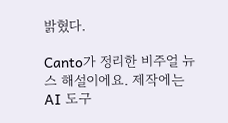밝혔다.

Canto가 정리한 비주얼 뉴스 해설이에요. 제작에는 AI 도구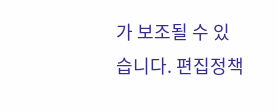가 보조될 수 있습니다. 편집정책